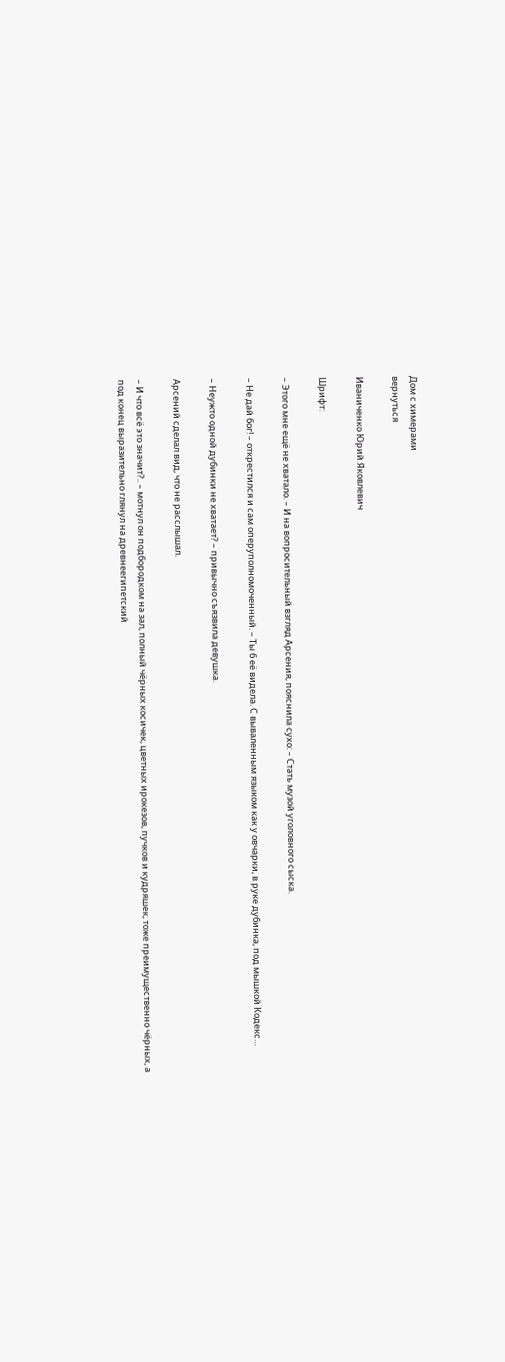Дом с химерами
вернуться

Иваниченко Юрий Яковлевич

Шрифт:

– Этого мне ещё не хватало. – И на вопросительный взгляд Арсения, пояснила сухо: – Стать музой уголовного сыска.

– Не дай бог! – открестился и сам оперуполномоченный. – Ты б её видела. С вываленным языком как у овчарки, в руке дубинка, под мышкой Кодекс…

– Неужто одной дубинки не хватает? – привычно съязвила девушка.

Арсений сделал вид, что не расслышал.

– И что всё это значит?.. – мотнул он подбородком на зал, полный чёрных косичек, цветных ирокезов, пучков и кудряшек, тоже преимущественно чёрных, а под конец выразительно глянул на древнеегипетский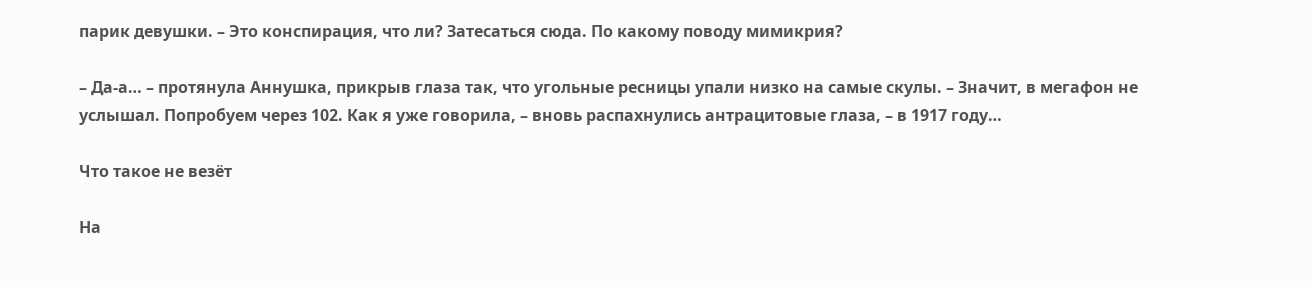парик девушки. – Это конспирация, что ли? Затесаться сюда. По какому поводу мимикрия?

– Да-а… – протянула Аннушка, прикрыв глаза так, что угольные ресницы упали низко на самые скулы. – Значит, в мегафон не услышал. Попробуем через 102. Как я уже говорила, – вновь распахнулись антрацитовые глаза, – в 1917 году…

Что такое не везёт

На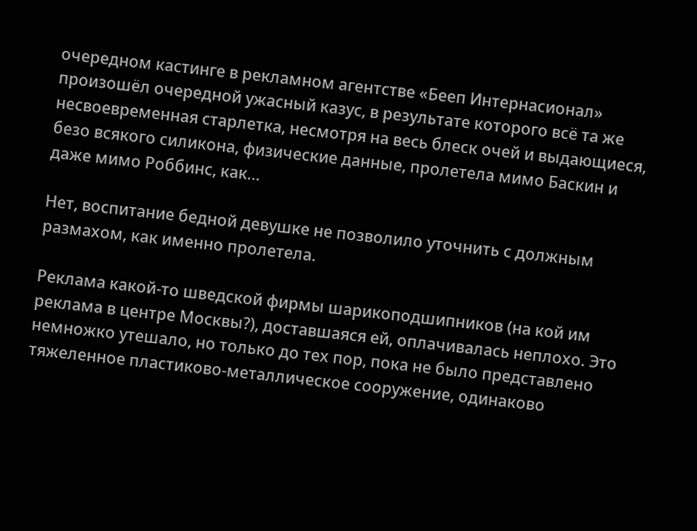очередном кастинге в рекламном агентстве «Бееп Интернасионал» произошёл очередной ужасный казус, в результате которого всё та же несвоевременная старлетка, несмотря на весь блеск очей и выдающиеся, безо всякого силикона, физические данные, пролетела мимо Баскин и даже мимо Роббинс, как…

Нет, воспитание бедной девушке не позволило уточнить с должным размахом, как именно пролетела.

Реклама какой-то шведской фирмы шарикоподшипников (на кой им реклама в центре Москвы?), доставшаяся ей, оплачивалась неплохо. Это немножко утешало, но только до тех пор, пока не было представлено тяжеленное пластиково-металлическое сооружение, одинаково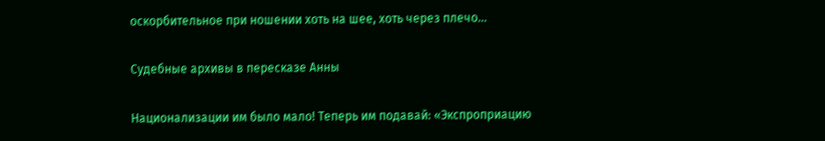оскорбительное при ношении хоть на шее, хоть через плечо…

Судебные архивы в пересказе Анны

Национализации им было мало! Теперь им подавай: «Экспроприацию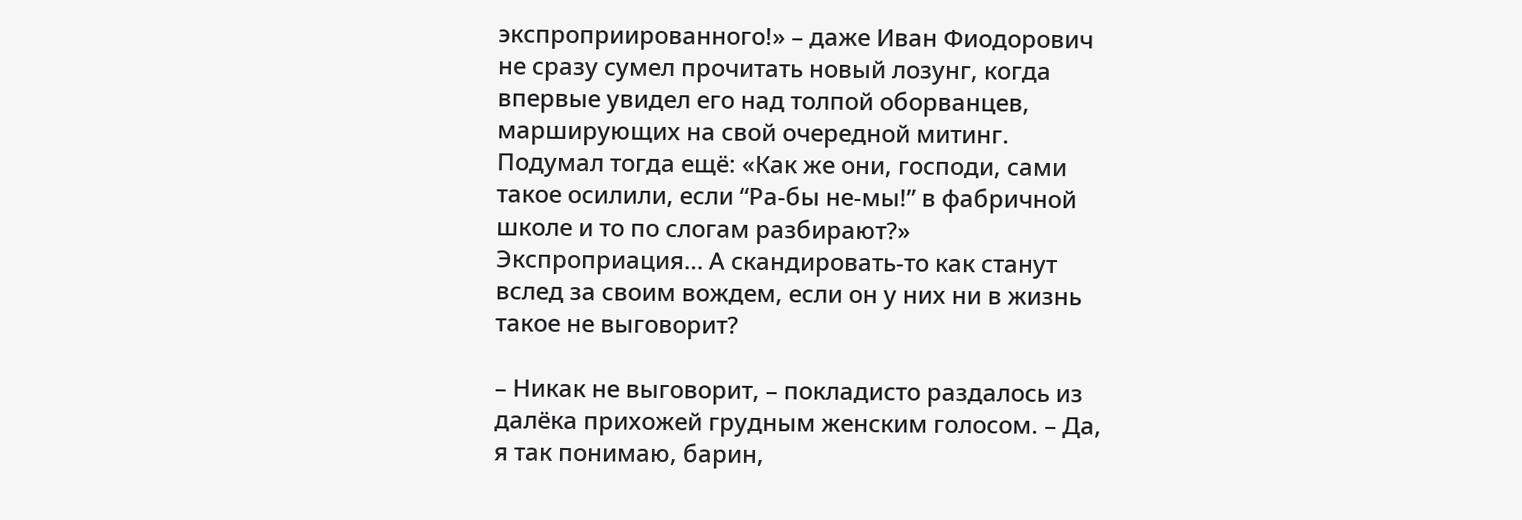экспроприированного!» – даже Иван Фиодорович не сразу сумел прочитать новый лозунг, когда впервые увидел его над толпой оборванцев, марширующих на свой очередной митинг. Подумал тогда ещё: «Как же они, господи, сами такое осилили, если “Ра-бы не-мы!” в фабричной школе и то по слогам разбирают?» Экспроприация… А скандировать-то как станут вслед за своим вождем, если он у них ни в жизнь такое не выговорит?

– Никак не выговорит, – покладисто раздалось из далёка прихожей грудным женским голосом. – Да, я так понимаю, барин,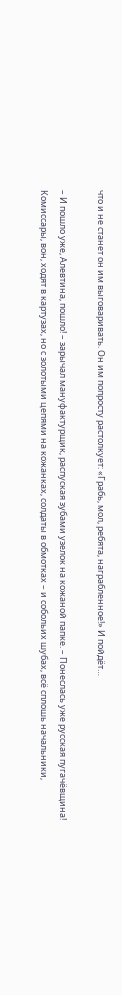что и не станет он им выговаривать. Он им попросту растолкует: «Грабь, мол, ребята, награбленное!» И пойдёт…

– И пошло уже, Алевтина, пошло! – зарычал мануфактурщик, распуская зубами узелок на кожаной папке. – Понеслась уже русская пугачёвщина! Комиссары, вон, ходят в картузах, но с золотыми цепями на кожанках, солдаты в обмотках – и собольих шубах, всё сплошь начальники,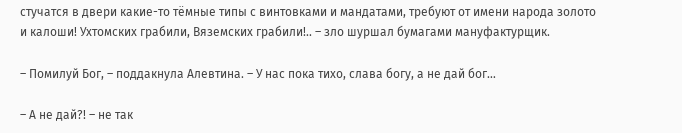стучатся в двери какие-то тёмные типы с винтовками и мандатами, требуют от имени народа золото и калоши! Ухтомских грабили, Вяземских грабили!.. – зло шуршал бумагами мануфактурщик.

– Помилуй Бог, – поддакнула Алевтина. – У нас пока тихо, слава богу, а не дай бог…

– А не дай?! – не так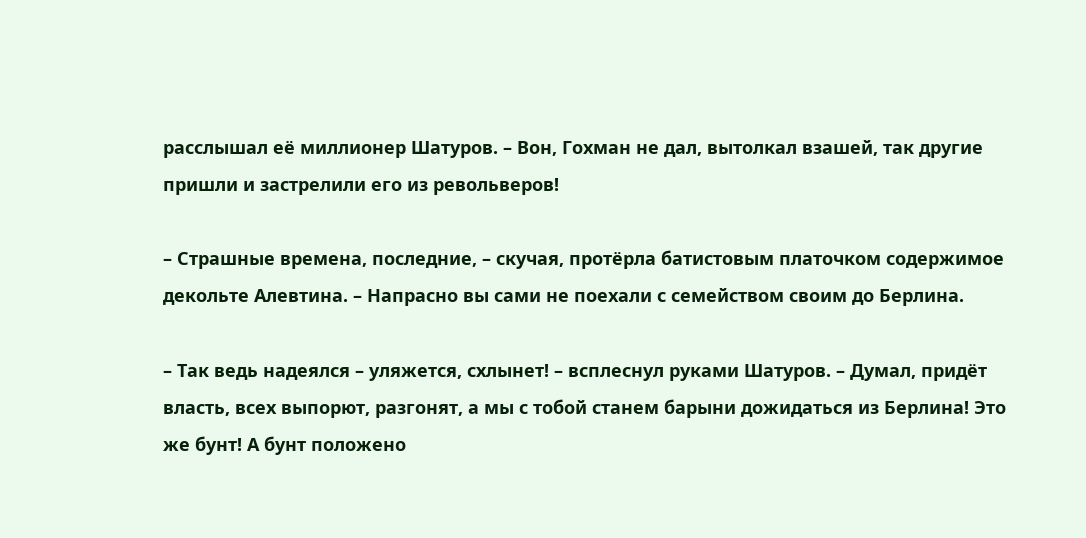расслышал её миллионер Шатуров. – Вон, Гохман не дал, вытолкал взашей, так другие пришли и застрелили его из револьверов!

– Страшные времена, последние, – скучая, протёрла батистовым платочком содержимое декольте Алевтина. – Напрасно вы сами не поехали с семейством своим до Берлина.

– Так ведь надеялся – уляжется, схлынет! – всплеснул руками Шатуров. – Думал, придёт власть, всех выпорют, разгонят, а мы с тобой станем барыни дожидаться из Берлина! Это же бунт! А бунт положено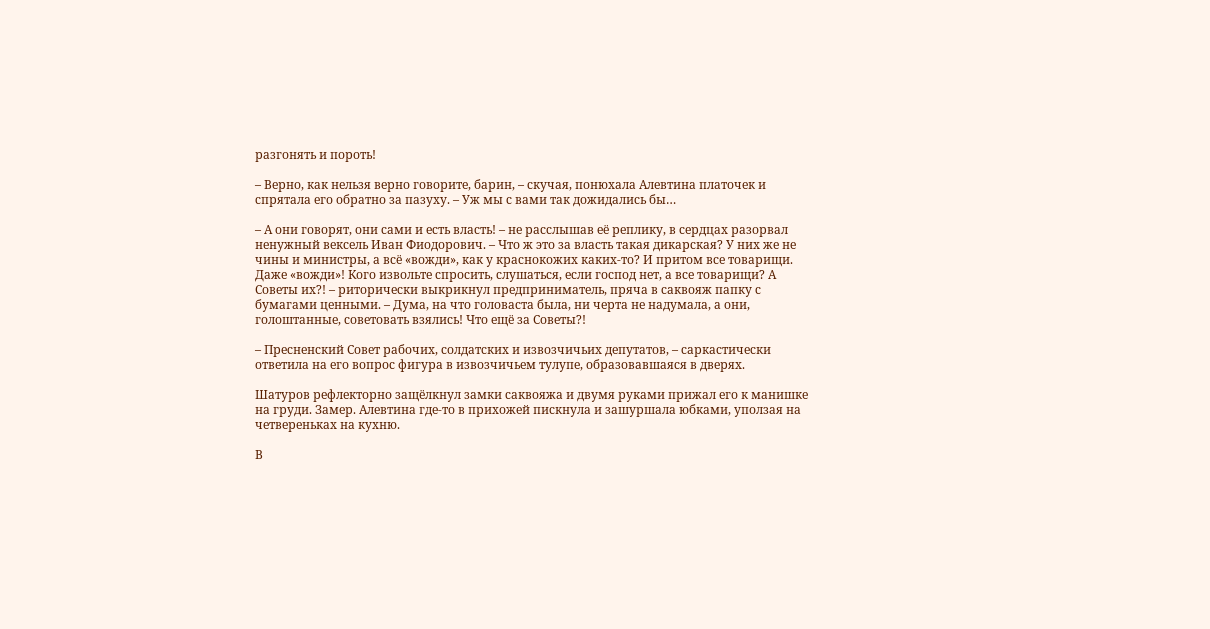разгонять и пороть!

– Верно, как нельзя верно говорите, барин, – скучая, понюхала Алевтина платочек и спрятала его обратно за пазуху. – Уж мы с вами так дожидались бы…

– А они говорят, они сами и есть власть! – не расслышав её реплику, в сердцах разорвал ненужный вексель Иван Фиодорович. – Что ж это за власть такая дикарская? У них же не чины и министры, а всё «вожди», как у краснокожих каких-то? И притом все товарищи. Даже «вожди»! Кого извольте спросить, слушаться, если господ нет, а все товарищи? А Советы их?! – риторически выкрикнул предприниматель, пряча в саквояж папку с бумагами ценными. – Дума, на что головаста была, ни черта не надумала, а они, голоштанные, советовать взялись! Что ещё за Советы?!

– Пресненский Совет рабочих, солдатских и извозчичьих депутатов, – саркастически ответила на его вопрос фигура в извозчичьем тулупе, образовавшаяся в дверях.

Шатуров рефлекторно защёлкнул замки саквояжа и двумя руками прижал его к манишке на груди. Замер. Алевтина где-то в прихожей пискнула и зашуршала юбками, уползая на четвереньках на кухню.

В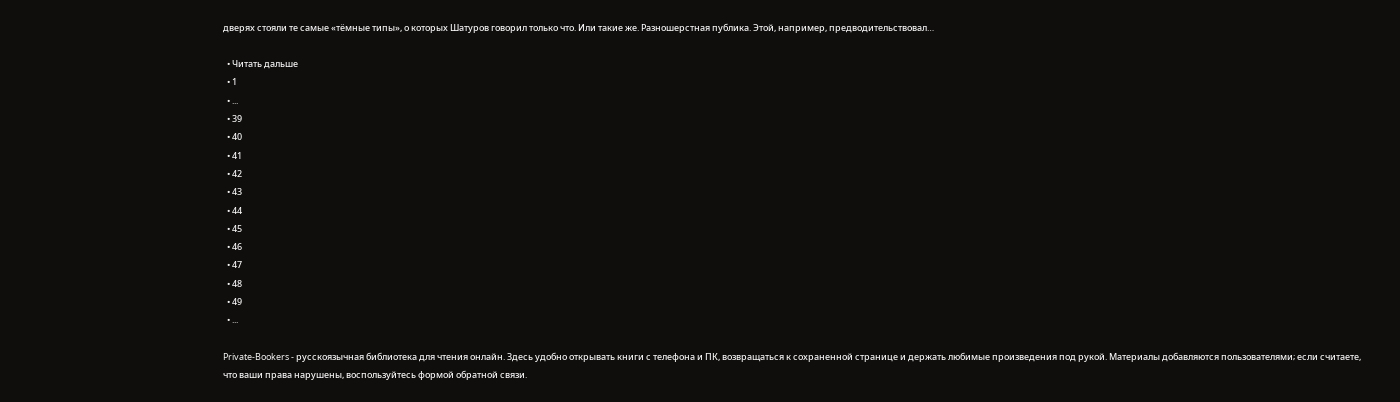дверях стояли те самые «тёмные типы», о которых Шатуров говорил только что. Или такие же. Разношерстная публика. Этой, например, предводительствовал…

  • Читать дальше
  • 1
  • ...
  • 39
  • 40
  • 41
  • 42
  • 43
  • 44
  • 45
  • 46
  • 47
  • 48
  • 49
  • ...

Private-Bookers - русскоязычная библиотека для чтения онлайн. Здесь удобно открывать книги с телефона и ПК, возвращаться к сохраненной странице и держать любимые произведения под рукой. Материалы добавляются пользователями; если считаете, что ваши права нарушены, воспользуйтесь формой обратной связи.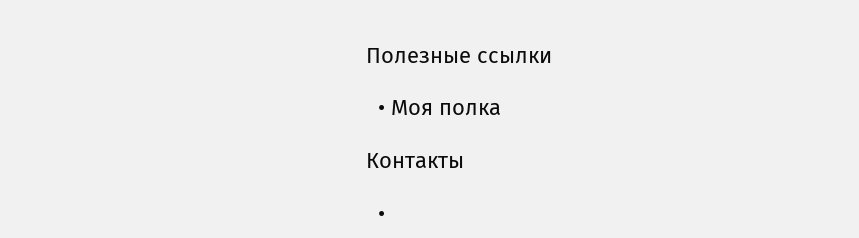Полезные ссылки

  • Моя полка

Контакты

  •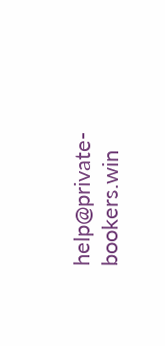help@private-bookers.win